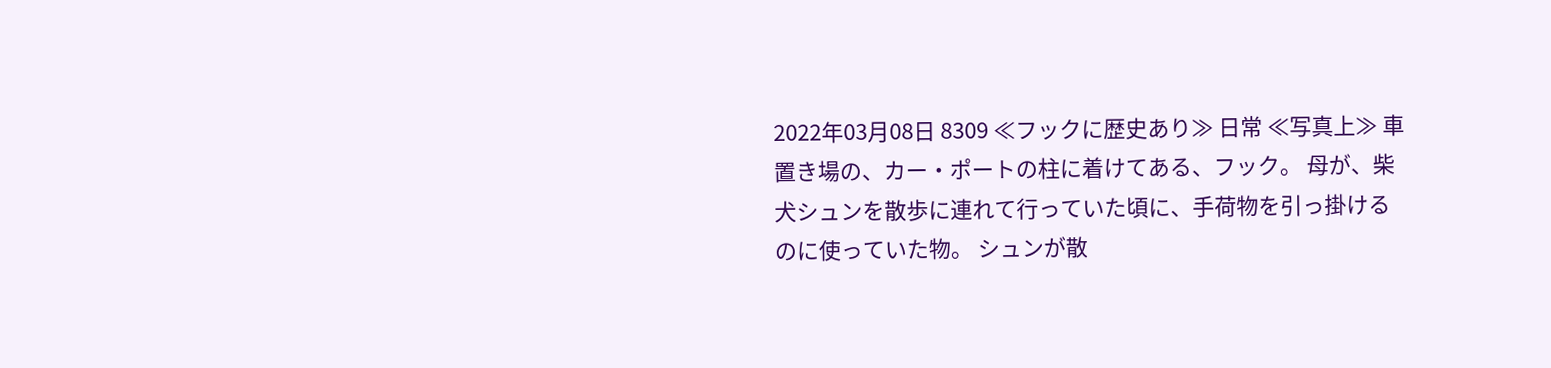2022年03月08日 8309 ≪フックに歴史あり≫ 日常 ≪写真上≫ 車置き場の、カー・ポートの柱に着けてある、フック。 母が、柴犬シュンを散歩に連れて行っていた頃に、手荷物を引っ掛けるのに使っていた物。 シュンが散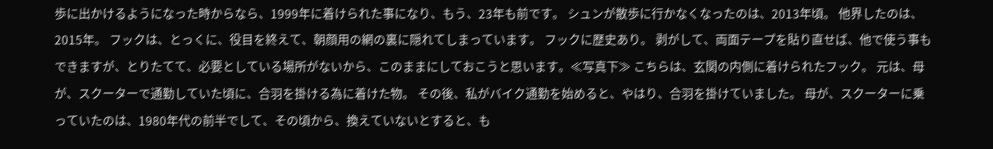歩に出かけるようになった時からなら、1999年に着けられた事になり、もう、23年も前です。 シュンが散歩に行かなくなったのは、2013年頃。 他界したのは、2015年。 フックは、とっくに、役目を終えて、朝顔用の網の裏に隠れてしまっています。 フックに歴史あり。 剥がして、両面テープを貼り直せば、他で使う事もできますが、とりたてて、必要としている場所がないから、このままにしておこうと思います。≪写真下≫ こちらは、玄関の内側に着けられたフック。 元は、母が、スクーターで通勤していた頃に、合羽を掛ける為に着けた物。 その後、私がバイク通勤を始めると、やはり、合羽を掛けていました。 母が、スクーターに乗っていたのは、1980年代の前半でして、その頃から、換えていないとすると、も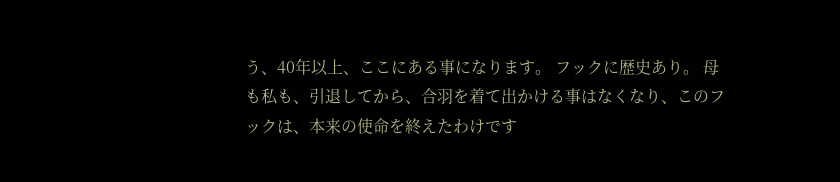う、40年以上、ここにある事になります。 フックに歴史あり。 母も私も、引退してから、合羽を着て出かける事はなくなり、このフックは、本来の使命を終えたわけです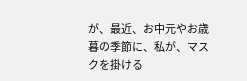が、最近、お中元やお歳暮の季節に、私が、マスクを掛ける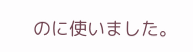のに使いました。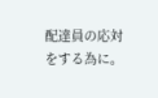配達員の応対をする為に。